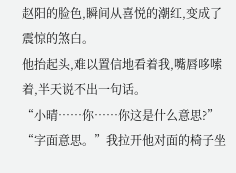赵阳的脸色,瞬间从喜悦的潮红,变成了震惊的煞白。
他抬起头,难以置信地看着我,嘴唇哆嗦着,半天说不出一句话。
“小晴……你……你这是什么意思?”
“字面意思。”我拉开他对面的椅子坐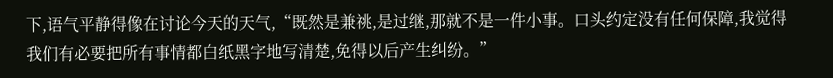下,语气平静得像在讨论今天的天气,“既然是兼祧,是过继,那就不是一件小事。口头约定没有任何保障,我觉得我们有必要把所有事情都白纸黑字地写清楚,免得以后产生纠纷。”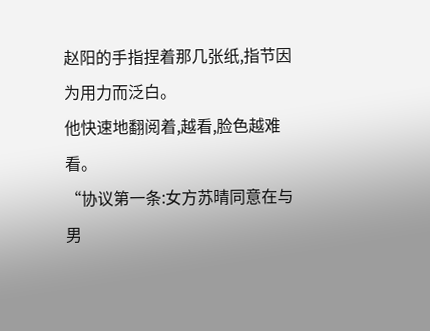赵阳的手指捏着那几张纸,指节因为用力而泛白。
他快速地翻阅着,越看,脸色越难看。
“协议第一条:女方苏晴同意在与男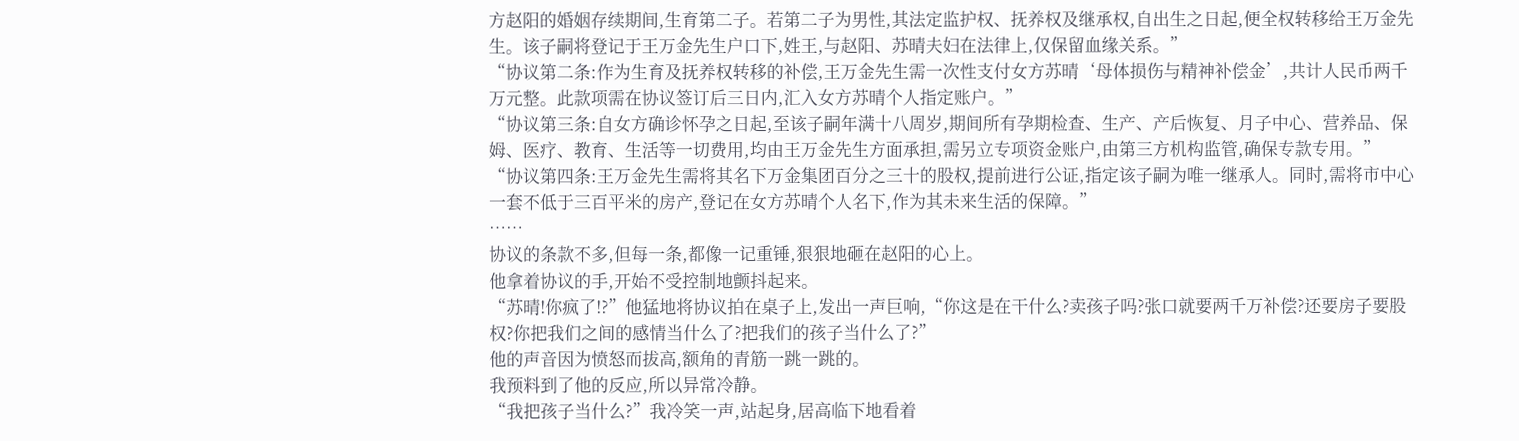方赵阳的婚姻存续期间,生育第二子。若第二子为男性,其法定监护权、抚养权及继承权,自出生之日起,便全权转移给王万金先生。该子嗣将登记于王万金先生户口下,姓王,与赵阳、苏晴夫妇在法律上,仅保留血缘关系。”
“协议第二条:作为生育及抚养权转移的补偿,王万金先生需一次性支付女方苏晴‘母体损伤与精神补偿金’,共计人民币两千万元整。此款项需在协议签订后三日内,汇入女方苏晴个人指定账户。”
“协议第三条:自女方确诊怀孕之日起,至该子嗣年满十八周岁,期间所有孕期检查、生产、产后恢复、月子中心、营养品、保姆、医疗、教育、生活等一切费用,均由王万金先生方面承担,需另立专项资金账户,由第三方机构监管,确保专款专用。”
“协议第四条:王万金先生需将其名下万金集团百分之三十的股权,提前进行公证,指定该子嗣为唯一继承人。同时,需将市中心一套不低于三百平米的房产,登记在女方苏晴个人名下,作为其未来生活的保障。”
……
协议的条款不多,但每一条,都像一记重锤,狠狠地砸在赵阳的心上。
他拿着协议的手,开始不受控制地颤抖起来。
“苏晴!你疯了!?”他猛地将协议拍在桌子上,发出一声巨响,“你这是在干什么?卖孩子吗?张口就要两千万补偿?还要房子要股权?你把我们之间的感情当什么了?把我们的孩子当什么了?”
他的声音因为愤怒而拔高,额角的青筋一跳一跳的。
我预料到了他的反应,所以异常冷静。
“我把孩子当什么?”我冷笑一声,站起身,居高临下地看着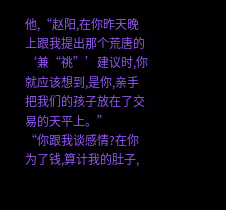他,“赵阳,在你昨天晚上跟我提出那个荒唐的‘兼“祧”’建议时,你就应该想到,是你,亲手把我们的孩子放在了交易的天平上。”
“你跟我谈感情?在你为了钱,算计我的肚子,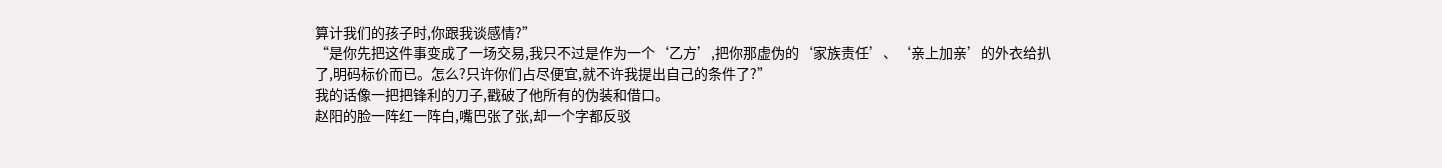算计我们的孩子时,你跟我谈感情?”
“是你先把这件事变成了一场交易,我只不过是作为一个‘乙方’,把你那虚伪的‘家族责任’、‘亲上加亲’的外衣给扒了,明码标价而已。怎么?只许你们占尽便宜,就不许我提出自己的条件了?”
我的话像一把把锋利的刀子,戳破了他所有的伪装和借口。
赵阳的脸一阵红一阵白,嘴巴张了张,却一个字都反驳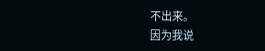不出来。
因为我说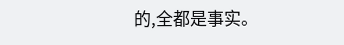的,全都是事实。